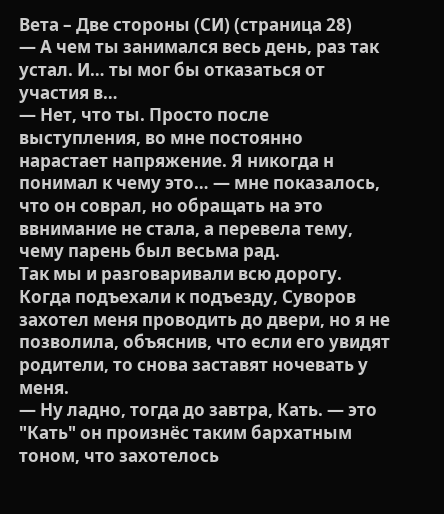Вета – Две стороны (СИ) (страница 28)
— А чем ты занимался весь день, раз так устал. И… ты мог бы отказаться от участия в…
— Нет, что ты. Просто после выступления, во мне постоянно нарастает напряжение. Я никогда н понимал к чему это… — мне показалось, что он соврал, но обращать на это ввнимание не стала, а перевела тему, чему парень был весьма рад.
Так мы и разговаривали всю дорогу. Когда подъехали к подъезду, Суворов захотел меня проводить до двери, но я не позволила, объяснив, что если его увидят родители, то снова заставят ночевать у меня.
— Ну ладно, тогда до завтра, Кать. — это "Кать" он произнёс таким бархатным тоном, что захотелось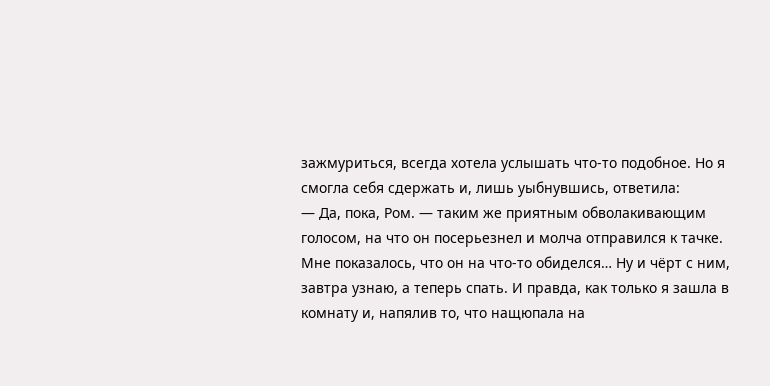зажмуриться, всегда хотела услышать что-то подобное. Но я смогла себя сдержать и, лишь уыбнувшись, ответила:
— Да, пока, Ром. — таким же приятным обволакивающим голосом, на что он посерьезнел и молча отправился к тачке. Мне показалось, что он на что-то обиделся… Ну и чёрт с ним, завтра узнаю, а теперь спать. И правда, как только я зашла в комнату и, напялив то, что нащюпала на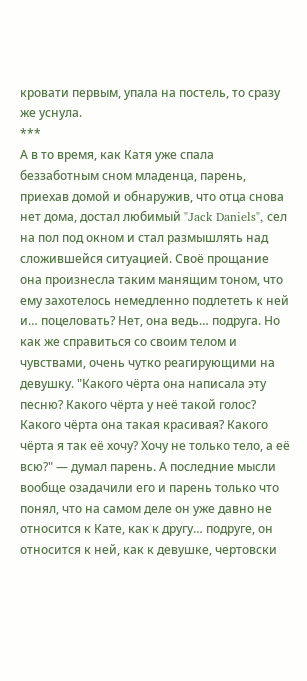кровати первым, упала на постель, то сразу же уснула.
***
А в то время, как Катя уже спала беззаботным сном младенца, парень, приехав домой и обнаружив, что отца снова нет дома, достал любимый "Jack Daniels", сел на пол под окном и стал размышлять над сложившейся ситуацией. Своё прощание она произнесла таким манящим тоном, что ему захотелось немедленно подлететь к ней и… поцеловать? Нет, она ведь… подруга. Но как же справиться со своим телом и чувствами, очень чутко реагирующими на девушку. "Какого чёрта она написала эту песню? Какого чёрта у неё такой голос? Какого чёрта она такая красивая? Какого чёрта я так её хочу? Хочу не только тело, а её всю?" — думал парень. А последние мысли вообще озадачили его и парень только что понял, что на самом деле он уже давно не относится к Кате, как к другу… подруге, он относится к ней, как к девушке, чертовски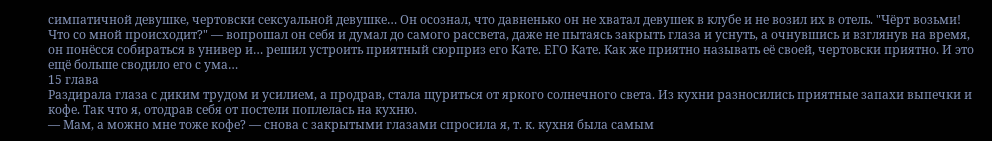симпатичной девушке, чертовски сексуальной девушке… Он осознал, что давненько он не хватал девушек в клубе и не возил их в отель. "Чёрт возьми! Что со мной происходит?" — вопрошал он себя и думал до самого рассвета, даже не пытаясь закрыть глаза и уснуть, а очнувшись и взглянув на время, он понёсся собираться в универ и… решил устроить приятный сюрприз его Кате. ЕГО Кате. Как же приятно называть её своей, чертовски приятно. И это ещё больше сводило его с ума…
15 глава
Раздирала глаза с диким трудом и усилием, а продрав, стала щуриться от яркого солнечного света. Из кухни разносились приятные запахи выпечки и кофе. Так что я, отодрав себя от постели поплелась на кухню.
— Мам, а можно мне тоже кофе? — снова с закрытыми глазами спросила я, т. к. кухня была самым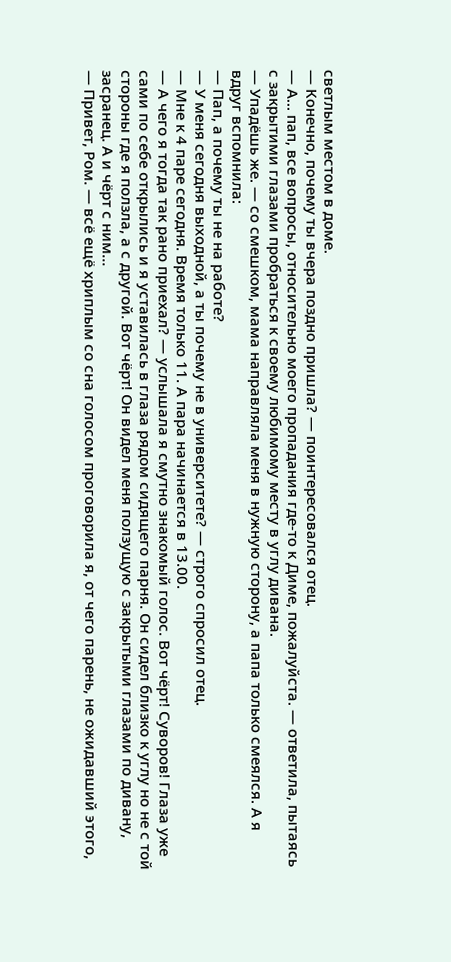светлым местом в доме.
— Конечно, почему ты вчера поздно пришла? — поинтересовался отец.
— А… пап, все вопросы, относительно моего пропадания где-то к Диме, пожалуйста. — ответила, пытаясь с закрытими глазами пробраться к своему любимому месту в углу дивана.
— Упадёшь же. — со смешком, мама направляла меня в нужную сторону, а папа только смеялся. А я вдруг вспомнила:
— Пап, а почему ты не на работе?
— У меня сегодня выходной, а ты почему не в университете? — строго спросил отец.
— Мне к 4 паре сегодня. Время только 11. А пара начинается в 13.00.
— А чего я тогда так рано приехал? — услышала я смутно знакомый голос. Вот чёрт! Суворов! Глаза уже сами по себе открылись и я уставилась в глаза рядом сидящего парня. Он сидел близко к углу но не с той стороны где я ползла, а с другой. Вот чёрт! Он видел меня ползущую с закрытыми глазами по дивану, засранец. А и чёрт с ним…
— Привет, Ром. — всё ещё хриплым со сна голосом проговорила я, от чего парень, не ожидавший этого,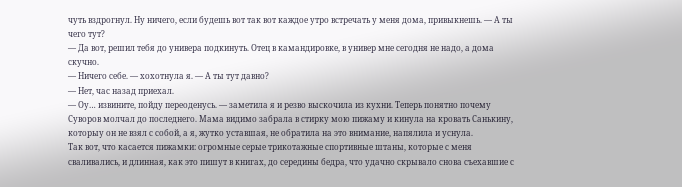чуть вздрогнул. Ну ничего, если будешь вот так вот каждое утро встречать у меня дома, привыкнешь. — А ты чего тут?
— Да вот, решил тебя до универа подкинуть. Отец в камандировке, в универ мне сегодня не надо, а дома скучно.
— Ничего себе. — хохотнула я. — А ты тут давно?
— Нет, час назад приехал.
— Оу… извините, пойду переоденусь. — заметила я и резво выскочила из кухни. Теперь понятно почему Суворов молчал до последнего. Мама видимо забрала в стирку мою пижаму и кинула на кровать Санькину, которыу он не взял с собой, а я, жутко уставшая, не обратила на это внимание, напялила и уснула.
Так вот, что касается пижамки: огромные серые трикотажные спортивные штаны, которые с меня сваливались, и длинная, как это пишут в книгах, до середины бедра, что удачно скрывало снова съехавшие с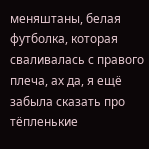меняштаны, белая футболка, которая сваливалась с правого плеча, ах да, я ещё забыла сказать про тёпленькие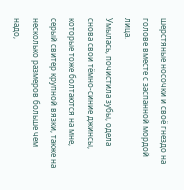шерстяные носочки и своё гнездо на голове вместе с заспанной мордой лица.
Умылась, почистила зубы, одела снова свои тёмно-синие джинсы, которые тоже болтаются на мне, серый свитер крупной вязки, также на несколько размеров больше чем надо,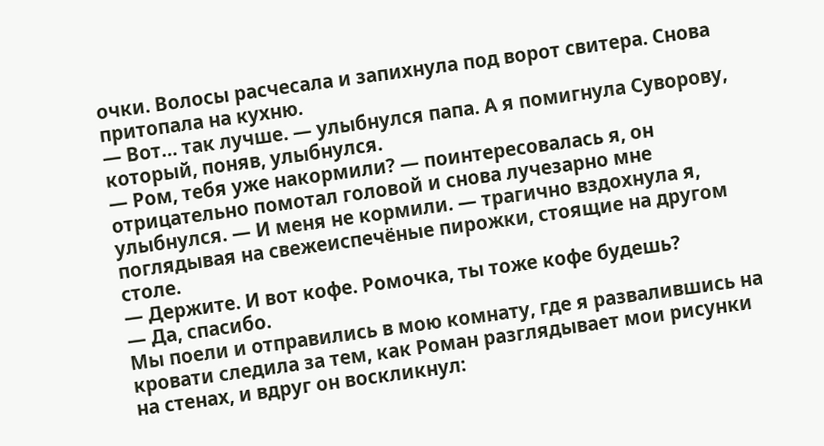очки. Волосы расчесала и запихнула под ворот свитера. Снова притопала на кухню.
— Вот… так лучше. — улыбнулся папа. А я помигнула Суворову, который, поняв, улыбнулся.
— Ром, тебя уже накормили? — поинтересовалась я, он отрицательно помотал головой и снова лучезарно мне улыбнулся. — И меня не кормили. — трагично вздохнула я, поглядывая на свежеиспечёные пирожки, стоящие на другом столе.
— Держите. И вот кофе. Ромочка, ты тоже кофе будешь?
— Да, спасибо.
Мы поели и отправились в мою комнату, где я развалившись на кровати следила за тем, как Роман разглядывает мои рисунки на стенах, и вдруг он воскликнул: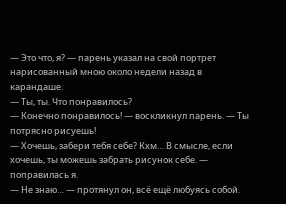— Это что, я? — парень указал на свой портрет нарисованный мною около недели назад в карандаше.
— Ты, ты. Что понравилось?
— Конечно понравилось! — воскликнул парень. — Ты потрясно рисуешь!
— Хочешь, забери тебя себе? Кхм… В смысле, если хочешь, ты можешь забрать рисунок себе. — поправилась я.
— Не знаю… — протянул он, всё ещё любуясь собой.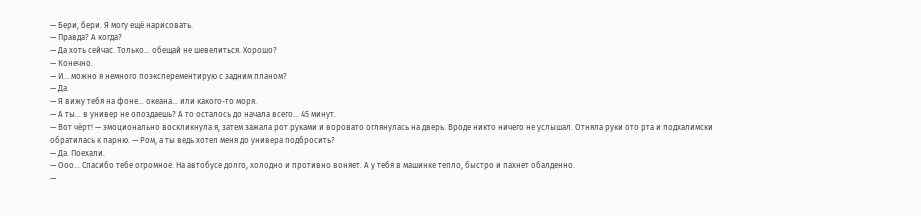— Бери, бери. Я могу ещё нарисовать.
— Правда? А когда?
— Да хоть сейчас. Только… обещай не шевелиться. Хорошо?
— Конечно.
— И… можно я немного поэксперементирую с задним планом?
— Да.
— Я вижу тебя на фоне… океана… или какого-то моря.
— А ты… в универ не опоздаешь? А то осталось до начала всего… 45 минут.
— Вот чёрт! — эмоционально воскликнула я, затем зажала рот руками и воровато оглянулась на дверь. Вроде никто ничего не услышал. Отняла руки ото рта и подхалимски обратилась к парню. — Ром, а ты ведь хотел меня до универа подбросить?
— Да. Поехали.
— Ооо… Спасибо тебе огромное. На автобусе долго, холодно и противно воняет. А у тебя в машинке тепло, быстро и пахнет обалденно.
—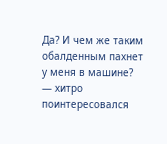Да? И чем же таким обалденным пахнет у меня в машине? — хитро поинтересовался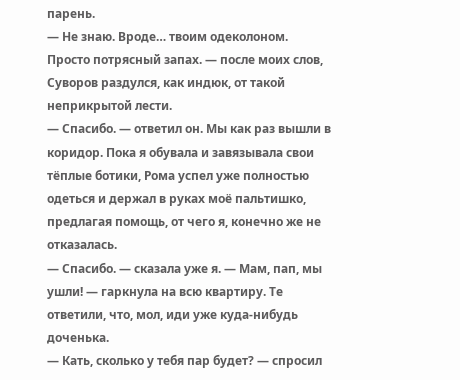парень.
— Не знаю. Вроде… твоим одеколоном. Просто потрясный запах. — после моих слов, Суворов раздулся, как индюк, от такой неприкрытой лести.
— Спасибо. — ответил он. Мы как раз вышли в коридор. Пока я обувала и завязывала свои тёплые ботики, Рома успел уже полностью одеться и держал в руках моё пальтишко, предлагая помощь, от чего я, конечно же не отказалась.
— Спасибо. — сказала уже я. — Мам, пап, мы ушли! — гаркнула на всю квартиру. Те ответили, что, мол, иди уже куда-нибудь доченька.
— Кать, сколько у тебя пар будет? — спросил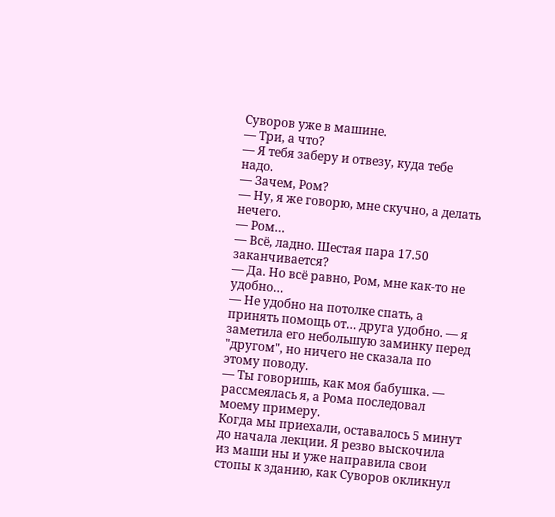Суворов уже в машине.
— Три, а что?
— Я тебя заберу и отвезу, куда тебе надо.
— Зачем, Ром?
— Ну, я же говорю, мне скучно, а делать нечего.
— Ром…
— Всё, ладно. Шестая пара 17.50 заканчивается?
— Да. Но всё равно, Ром, мне как-то не удобно…
— Не удобно на потолке спать, а принять помощь от… друга удобно. — я заметила его небольшую заминку перед "другом", но ничего не сказала по этому поводу.
— Ты говоришь, как моя бабушка. — рассмеялась я, а Рома последовал моему примеру.
Когда мы приехали, оставалось 5 минут до начала лекции. Я резво выскочила из маши ны и уже направила свои стопы к зданию, как Суворов окликнул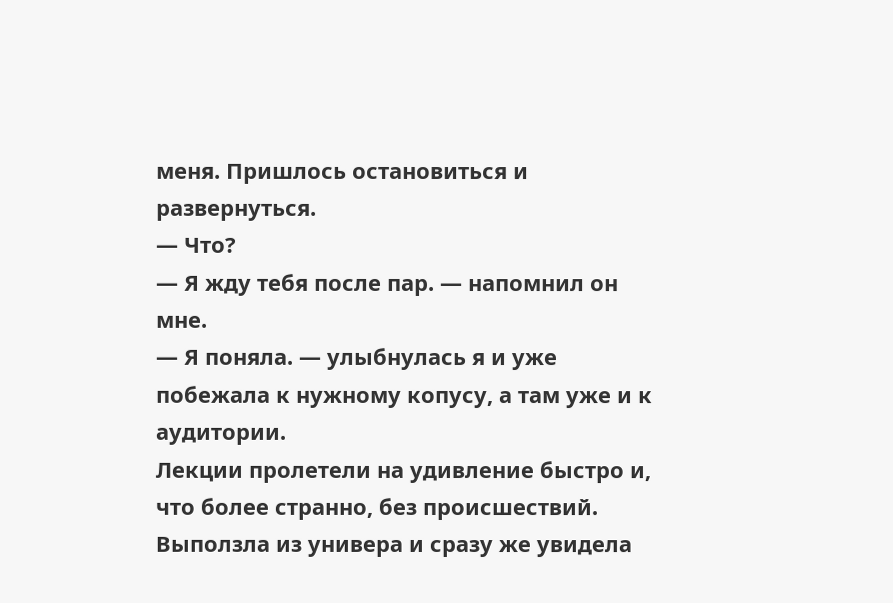меня. Пришлось остановиться и развернуться.
— Что?
— Я жду тебя после пар. — напомнил он мне.
— Я поняла. — улыбнулась я и уже побежала к нужному копусу, а там уже и к аудитории.
Лекции пролетели на удивление быстро и, что более странно, без происшествий.
Выползла из универа и сразу же увидела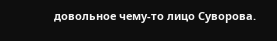довольное чему-то лицо Суворова.